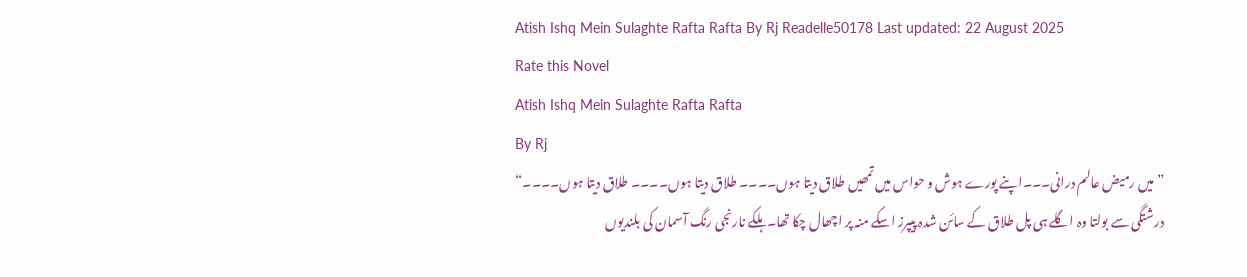Atish Ishq Mein Sulaghte Rafta Rafta By Rj Readelle50178 Last updated: 22 August 2025
Rate this Novel
Atish Ishq Mein Sulaghte Rafta Rafta
By Rj
”میں رمیض عالم درانی۔۔۔اپنے پورے ہوش و حواس میں تمھیں طلاق دیتا ہوں۔۔۔۔ طلاق دیتا ہوں۔۔۔۔ طلاق دیتا ہوں۔۔۔۔“ درشتگی سے بولتا وہ اگلے ہی پل طلاق کے سائن شدہ پیپرز اسکے منہ پر اچھال چکا تھا۔ ہلکے نارنجی رنگ آسمان کی بلندیوں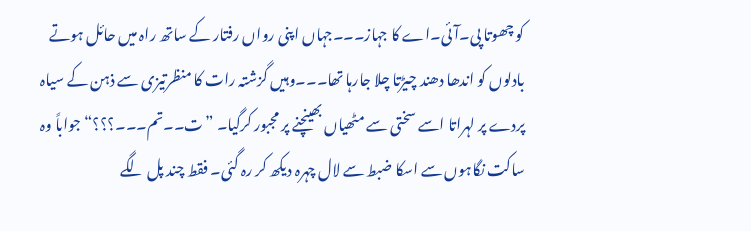کو چھوتا پی۔آئی۔اے کا جہاز۔۔۔جہاں اپنی رواں رفتار کے ساتھ راہ میں حائل ہوتے بادلوں کو اندھا دھند چیڑتا چلا جارہا تھا۔۔۔وہیں گزشتہ رات کا منظرتیزی سے ذہن کے سیاہ پردے پر لہراتا اسے سختی سے مٹھیاں بھینچنے پر مجبور کرگیا۔ ”ت۔۔تم۔۔۔؟؟؟“ جواباً وہ ساکت نگاہوں سے اسکا ضبط سے لال چہرہ دیکھ کر رہ گئی۔ فقط چند پل لگے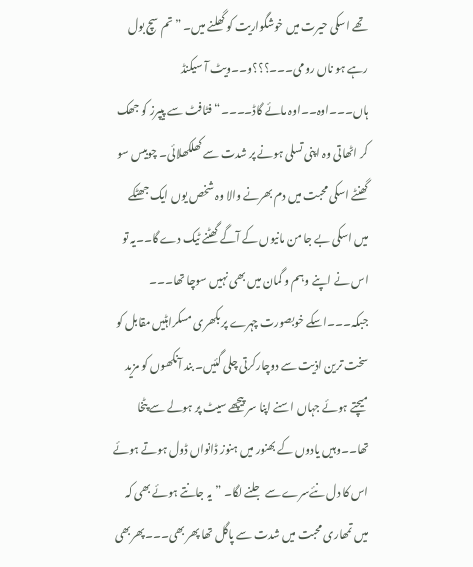تھے اسکی حیرت میں خوشگواریت کو گھلنے میں۔ ”تم سچ بول رہے ہو ناں رومی۔۔۔؟؟؟و۔۔ویٹ آ سیکنڈ ہاں۔۔۔اوہ۔۔اوہ مائے گاڈ۔۔۔۔“ فٹافٹ سے پیپرز کو جھک کر اٹھاتی وہ اپنی تسلی ہونے پر شدت سے کھلکھلائی۔ چوبیس سو گھنٹے اسکی محبت میں دم بھرنے والا وہ شخص یوں ایک جھٹکے میں اسکی بے جا من مانیوں کے آگے گھٹنے ٹیک دے گا۔۔یہ تو اس نے اپنے وہم و گمان میں بھی نہیں سوچا تھا۔۔۔ جبکہ۔۔۔اسکے خوبصورت چہرے پر بکھری مسکراہٹیں مقابل کو سخت ترین اذیت سے دوچارکرتی چلی گئیں۔ بند آنکھوں کو مزید میچتے ہوئے جہاں اسنے اپنا سر پیچھے سیٹ پر ہولے سے پٹخا تھا۔۔وہیں یادوں کے بھنور میں ہنوز ڈانواں ڈول ہوتے ہوئے اس کا دل نئےسرے سے جلنے لگا۔ ”یہ جانتے ہوئے بھی کہ میں تمھاری محبت میں شدت سے پاگل تھا پھر بھی۔۔۔پھربھی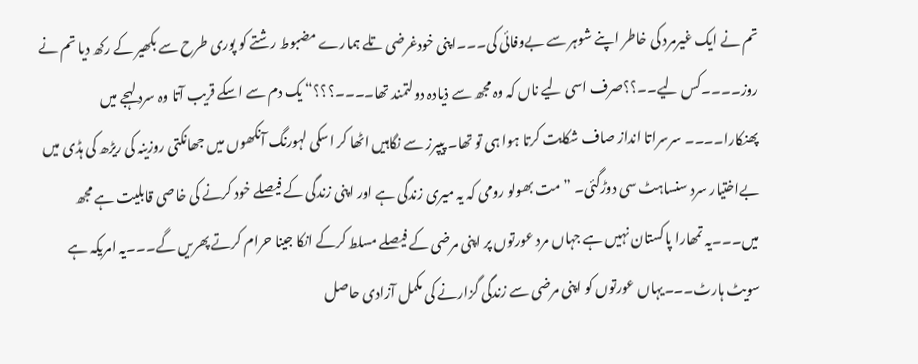تم نے ایک غیرمرد کی خاطر اپنے شوہر سے بےوفائی کی۔۔۔اپنی خودغرضی تلے ہمارے مضبوط رشتے کو پوری طرح سے بکھیر کے رکھ دیا تم نے روز۔۔۔۔کس لیے۔۔؟؟صرف اسی لیے ناں کہ وہ مجھ سے ذیادہ دولتمند تھا۔۔۔۔؟؟؟“ یک دم سے اسکے قریب آتا وہ سرد لہجے میں پھنکارا۔۔۔۔ سرسراتا انداز صاف شکایت کرتا ہوا ہی تو تھا۔ پیپرز سے نگاہیں اٹھا کر اسکی لہورنگ آنکھوں میں جھانکتی روزینہ کی ریڑھ کی ہڈی میں بےاختیار سرد سنساہٹ سی دوڑگئی۔ ”مت بھولو رومی کہ یہ میری زندگی ہے اور اپنی زندگی کے فیصلے خود کرنے کی خاصی قابلیت ہے مجھ میں۔۔۔یہ تمھارا پاکستان نہیں ہے جہاں مرد عورتوں پر اپنی مرضی کے فیصلے مسلط کرکے انکا جینا حرام کرتے پھریں گے۔۔۔یہ امریکہ ہے سویٹ ہارٹ۔۔۔یہاں عورتوں کو اپنی مرضی سے زندگی گزارنے کی مکمل آزادی حاصل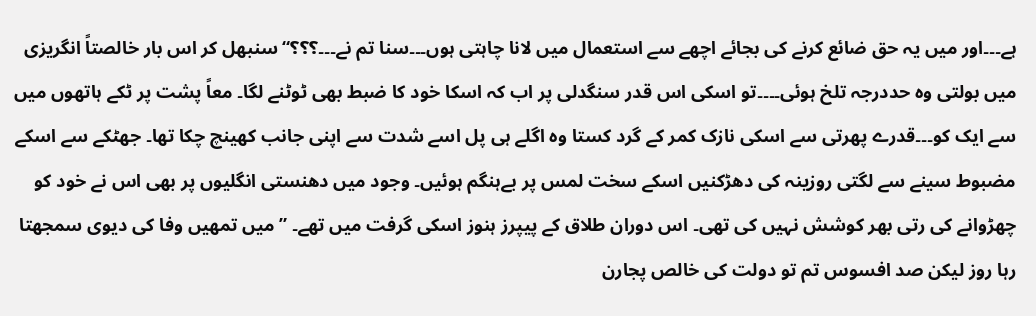ہے۔۔۔اور میں یہ حق ضائع کرنے کی بجائے اچھے سے استعمال میں لانا چاہتی ہوں۔۔۔سنا تم نے۔۔۔؟؟؟“ سنبھل کر اس بار خالصتاً انگریزی میں بولتی وہ حددرجہ تلخ ہوئی۔۔۔۔تو اسکی اس قدر سنگدلی پر اب کہ اسکا خود کا ضبط بھی ٹوٹنے لگا۔ معاً پشت پر ٹکے ہاتھوں میں سے ایک کو۔۔۔قدرے پھرتی سے اسکی نازک کمر کے گرد کستا وہ اگلے ہی پل اسے شدت سے اپنی جانب کھینچ چکا تھا۔ جھٹکے سے اسکے مضبوط سینے سے لگتی روزینہ کی دھڑکنیں اسکے سخت لمس پر بےہنگم ہوئیں۔ وجود میں دھنستی انگلیوں پر بھی اس نے خود کو چھڑوانے کی رتی بھر کوشش نہیں کی تھی۔ اس دوران طلاق کے پیپرز ہنوز اسکی گرفت میں تھے۔ ”میں تمھیں وفا کی دیوی سمجھتا رہا روز لیکن صد افسوس تم تو دولت کی خالص پجارن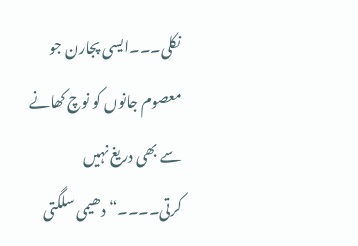نکلی۔۔۔ایسی پجارن جو معصوم جانوں کو نوچ کھانے سے بھی دریغ نہیں کرتی۔۔۔۔“ دھیمی سلگتی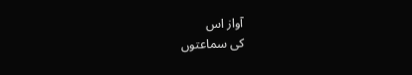آواز اس
کی سماعتوں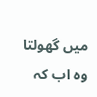میں گھولتا وہ اب کہ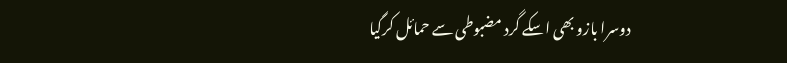دوسرا بازو بھی اسکے گرد مضبوطی سے حمائل کرگیا